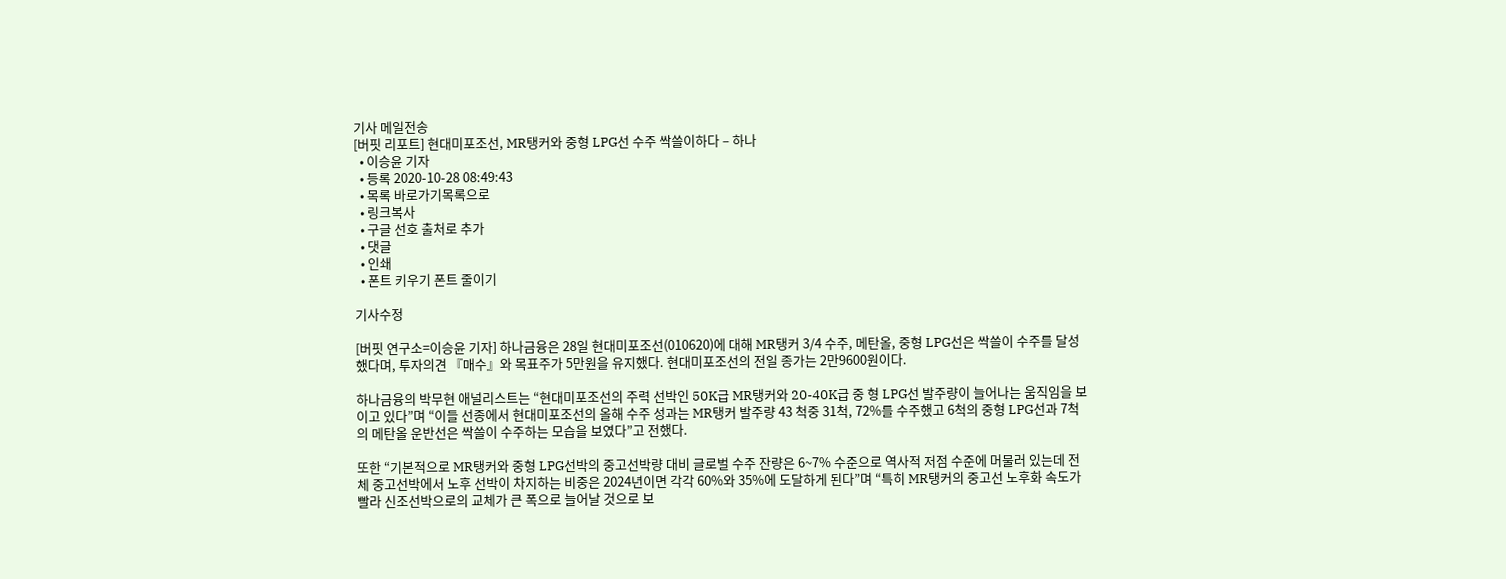기사 메일전송
[버핏 리포트] 현대미포조선, MR탱커와 중형 LPG선 수주 싹쓸이하다 – 하나
  • 이승윤 기자
  • 등록 2020-10-28 08:49:43
  • 목록 바로가기목록으로
  • 링크복사
  • 구글 선호 출처로 추가
  • 댓글
  • 인쇄
  • 폰트 키우기 폰트 줄이기

기사수정

[버핏 연구소=이승윤 기자] 하나금융은 28일 현대미포조선(010620)에 대해 MR탱커 3/4 수주, 메탄올, 중형 LPG선은 싹쓸이 수주를 달성했다며, 투자의견 『매수』와 목표주가 5만원을 유지했다. 현대미포조선의 전일 종가는 2만9600원이다.

하나금융의 박무현 애널리스트는 “현대미포조선의 주력 선박인 50K급 MR탱커와 20-40K급 중 형 LPG선 발주량이 늘어나는 움직임을 보이고 있다”며 “이들 선종에서 현대미포조선의 올해 수주 성과는 MR탱커 발주량 43 척중 31척, 72%를 수주했고 6척의 중형 LPG선과 7척의 메탄올 운반선은 싹쓸이 수주하는 모습을 보였다”고 전했다.

또한 “기본적으로 MR탱커와 중형 LPG선박의 중고선박량 대비 글로벌 수주 잔량은 6~7% 수준으로 역사적 저점 수준에 머물러 있는데 전체 중고선박에서 노후 선박이 차지하는 비중은 2024년이면 각각 60%와 35%에 도달하게 된다”며 “특히 MR탱커의 중고선 노후화 속도가 빨라 신조선박으로의 교체가 큰 폭으로 늘어날 것으로 보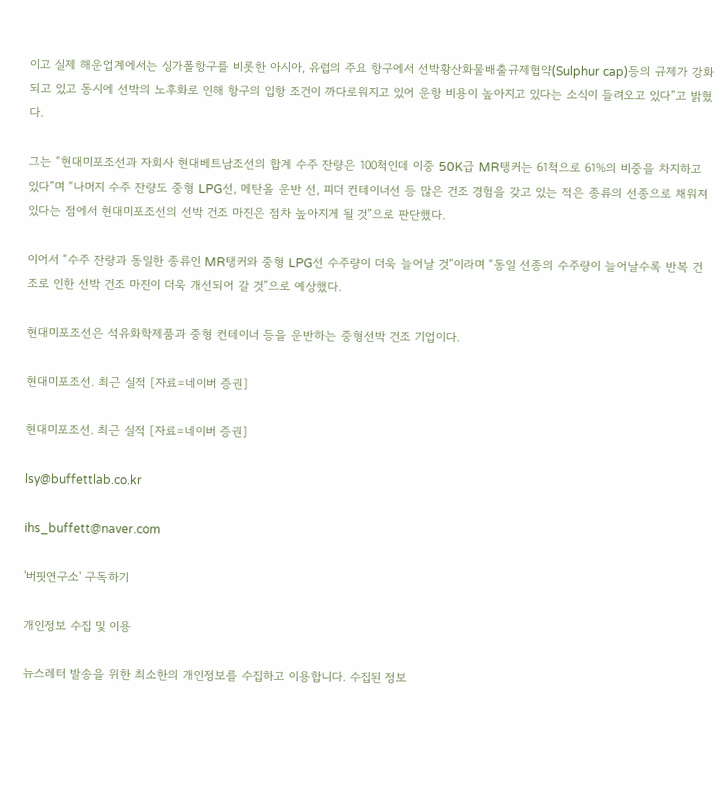이고 실제 해운업계에서는 싱가폴항구를 비롯한 아시아, 유럽의 주요 항구에서 선박황산화물배출규제협약(Sulphur cap)등의 규제가 강화되고 있고 동시에 선박의 노후화로 인해 항구의 입항 조건이 까다로워지고 있어 운항 비용이 높아지고 있다는 소식이 들려오고 있다”고 밝혔다.

그는 “현대미포조선과 자회사 현대베트남조선의 합계 수주 잔량은 100척인데 이중 50K급 MR탱커는 61척으로 61%의 비중을 차지하고 있다”며 “나머지 수주 잔량도 중형 LPG선, 메탄올 운반 선, 피더 컨테이너선 등 많은 건조 경험을 갖고 있는 적은 종류의 선종으로 채워져 있다는 점에서 현대미포조선의 선박 건조 마진은 점차 높아지게 될 것”으로 판단했다.

이어서 “수주 잔량과 동일한 종류인 MR탱커와 중형 LPG선 수주량이 더욱 늘어날 것”이라며 “동일 선종의 수주량이 늘어날수록 반복 건조로 인한 선박 건조 마진이 더욱 개선되어 갈 것”으로 예상했다.

현대미포조선은 석유화학제품과 중형 컨테이너 등을 운반하는 중형선박 건조 기업이다.

현대미포조선. 최근 실적 [자료=네이버 증권]

현대미포조선. 최근 실적 [자료=네이버 증권]

lsy@buffettlab.co.kr

ihs_buffett@naver.com

'버핏연구소' 구독하기

개인정보 수집 및 이용

뉴스레터 발송을 위한 최소한의 개인정보를 수집하고 이용합니다. 수집된 정보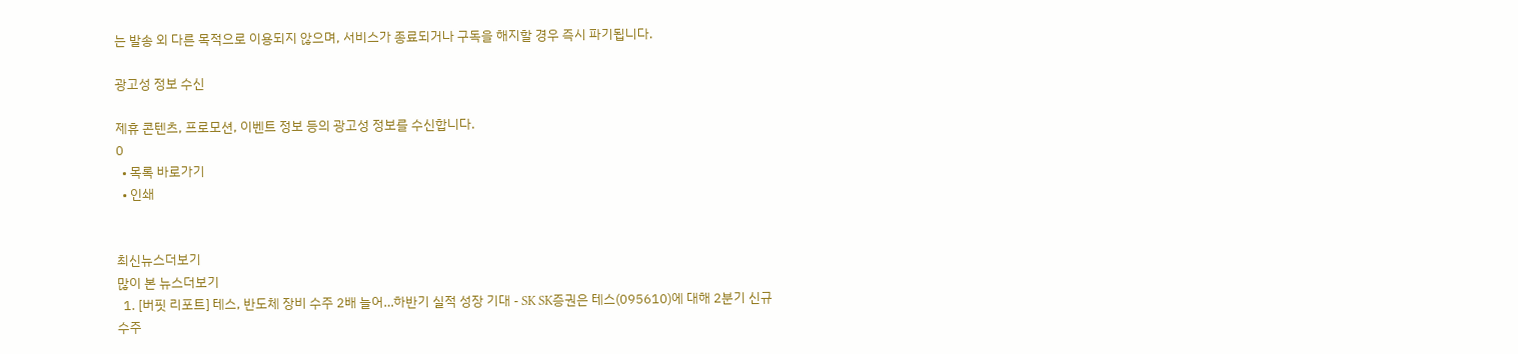는 발송 외 다른 목적으로 이용되지 않으며, 서비스가 종료되거나 구독을 해지할 경우 즉시 파기됩니다.

광고성 정보 수신

제휴 콘텐츠, 프로모션, 이벤트 정보 등의 광고성 정보를 수신합니다.
0
  • 목록 바로가기
  • 인쇄


최신뉴스더보기
많이 본 뉴스더보기
  1. [버핏 리포트] 테스, 반도체 장비 수주 2배 늘어…하반기 실적 성장 기대 - SK SK증권은 테스(095610)에 대해 2분기 신규 수주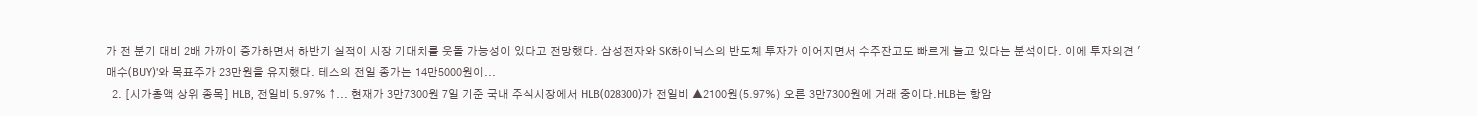가 전 분기 대비 2배 가까이 증가하면서 하반기 실적이 시장 기대치를 웃돌 가능성이 있다고 전망했다. 삼성전자와 SK하이닉스의 반도체 투자가 이어지면서 수주잔고도 빠르게 늘고 있다는 분석이다. 이에 투자의견 '매수(BUY)'와 목표주가 23만원을 유지했다. 테스의 전일 종가는 14만5000원이...
  2. [시가총액 상위 종목] HLB, 전일비 5.97% ↑... 현재가 3만7300원 7일 기준 국내 주식시장에서 HLB(028300)가 전일비 ▲2100원(5.97%) 오른 3만7300원에 거래 중이다.HLB는 항암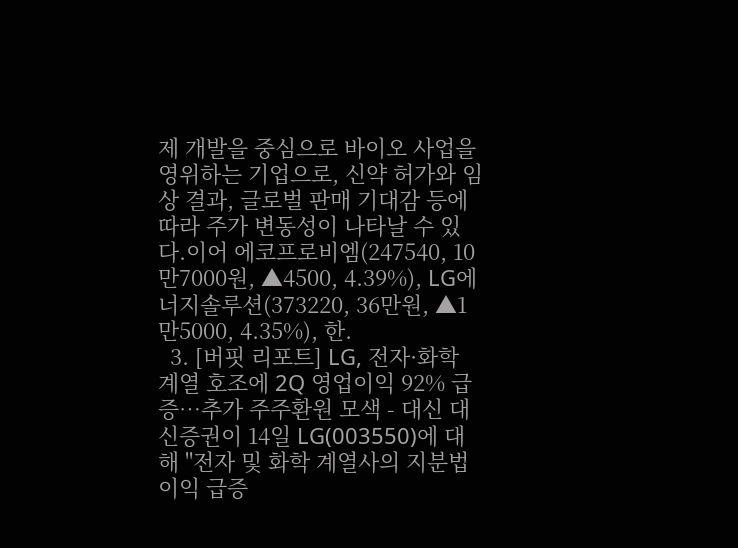제 개발을 중심으로 바이오 사업을 영위하는 기업으로, 신약 허가와 임상 결과, 글로벌 판매 기대감 등에 따라 주가 변동성이 나타날 수 있다.이어 에코프로비엠(247540, 10만7000원, ▲4500, 4.39%), LG에너지솔루션(373220, 36만원, ▲1만5000, 4.35%), 한.
  3. [버핏 리포트] LG, 전자·화학 계열 호조에 2Q 영업이익 92% 급증…추가 주주환원 모색 - 대신 대신증권이 14일 LG(003550)에 대해 "전자 및 화학 계열사의 지분법 이익 급증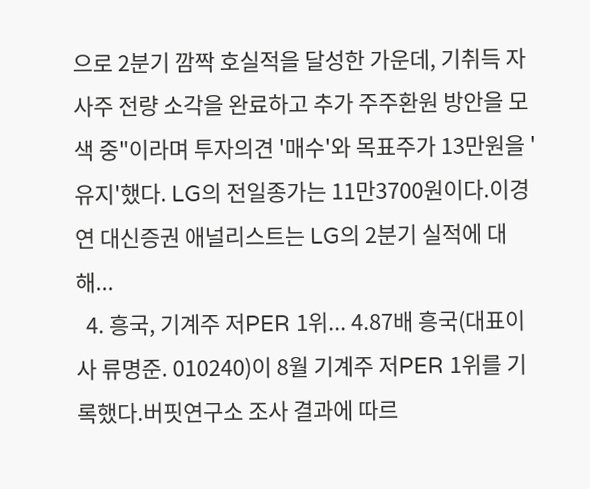으로 2분기 깜짝 호실적을 달성한 가운데, 기취득 자사주 전량 소각을 완료하고 추가 주주환원 방안을 모색 중"이라며 투자의견 '매수'와 목표주가 13만원을 '유지'했다. LG의 전일종가는 11만3700원이다.이경연 대신증권 애널리스트는 LG의 2분기 실적에 대해...
  4. 흥국, 기계주 저PER 1위... 4.87배 흥국(대표이사 류명준. 010240)이 8월 기계주 저PER 1위를 기록했다.버핏연구소 조사 결과에 따르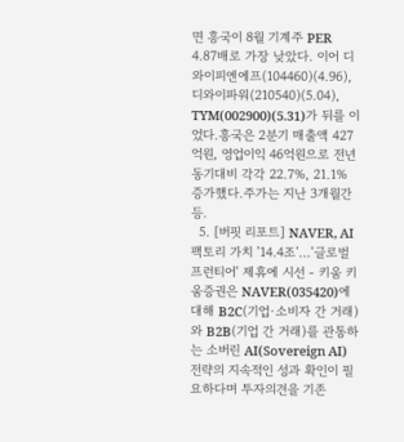면 흥국이 8월 기계주 PER 4.87배로 가장 낮았다. 이어 디와이피엔에프(104460)(4.96), 디와이파워(210540)(5.04), TYM(002900)(5.31)가 뒤를 이었다.흥국은 2분기 매출액 427억원, 영업이익 46억원으로 전년동기대비 각각 22.7%, 21.1% 증가했다.주가는 지난 3개월간 등.
  5. [버핏 리포트] NAVER, AI 팩토리 가치 '14.4조'...'글로벌 프런티어' 제휴에 시선 - 키움 키움증권은 NAVER(035420)에 대해 B2C(기업·소비자 간 거래)와 B2B(기업 간 거래)를 관통하는 소버린 AI(Sovereign AI) 전략의 지속적인 성과 확인이 필요하다며 투자의견을 기존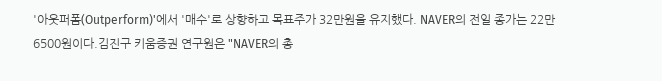'아웃퍼폼(Outperform)'에서 '매수'로 상향하고 목표주가 32만원을 유지했다. NAVER의 전일 종가는 22만6500원이다.김진구 키움증권 연구원은 "NAVER의 총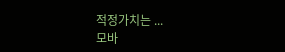적정가치는 ...
모바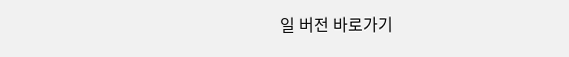일 버전 바로가기